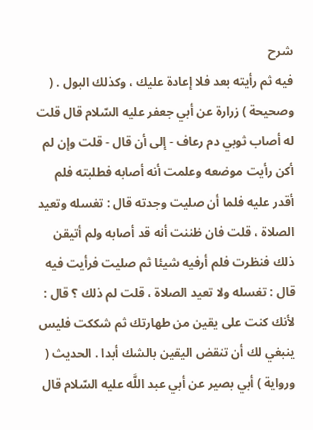شرح
فيه ثم رأيته بعد فلا إعادة عليك ، وكذلك البول . ( وصحيحة ) زرارة عن أبي جعفر عليه السّلام قال قلت له أصاب ثوبي دم رعاف - إلى أن قال - قلت وإن لم أكن رأيت موضعه وعلمت أنه أصابه فطلبته فلم أقدر عليه فلما أن صليت وجدته قال : تغسله وتعيد الصلاة ، قلت فان ظننت أنه قد أصابه ولم أتيقن ذلك فنظرت فلم أرفيه شيئا ثم صليت فرأيت فيه قال : تغسله ولا تعيد الصلاة ، قلت لم ذلك ؟ قال : لأنك كنت على يقين من طهارتك ثم شككت فليس ينبغي لك أن تنقض اليقين بالشك أبدا . الحديث ( ورواية ) أبي بصير عن أبي عبد اللَّه عليه السّلام قال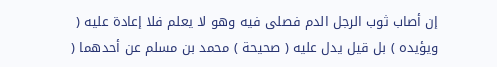إن أصاب ثوب الرجل الدم فصلى فيه وهو لا يعلم فلا إعادة عليه ( ويؤيده ) بل قيل يدل عليه ( صحيحة ) محمد بن مسلم عن أحدهما (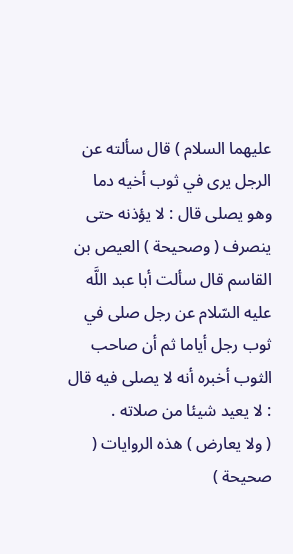عليهما السلام ) قال سألته عن الرجل يرى في ثوب أخيه دما وهو يصلى قال : لا يؤذنه حتى ينصرف ( وصحيحة ) العيص بن القاسم قال سألت أبا عبد اللَّه عليه السّلام عن رجل صلى في ثوب رجل أياما ثم أن صاحب الثوب أخبره أنه لا يصلى فيه قال : لا يعيد شيئا من صلاته .
( ولا يعارض ) هذه الروايات ( صحيحة )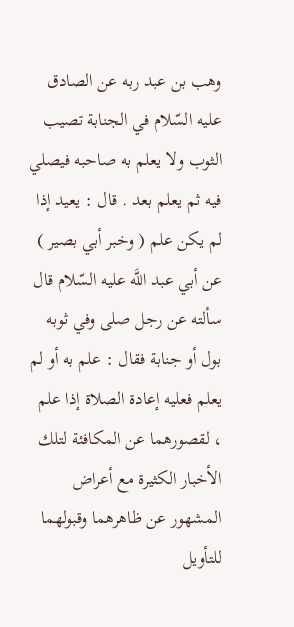وهب بن عبد ربه عن الصادق عليه السّلام في الجنابة تصيب الثوب ولا يعلم به صاحبه فيصلي فيه ثم يعلم بعد . قال : يعيد إذا لم يكن علم ( وخبر أبي بصير ) عن أبي عبد اللَّه عليه السّلام قال سألته عن رجل صلى وفي ثوبه بول أو جنابة فقال : علم به أو لم يعلم فعليه إعادة الصلاة إذا علم ، لقصورهما عن المكافئة لتلك الأخبار الكثيرة مع أعراض المشهور عن ظاهرهما وقبولهما للتأويل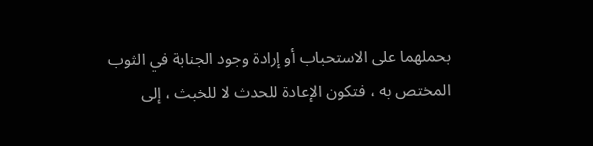بحملهما على الاستحباب أو إرادة وجود الجنابة في الثوب المختص به ، فتكون الإعادة للحدث لا للخبث ، إلى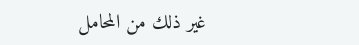غير ذلك من المحامل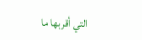التي أقربها ما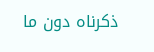ذكرناه دون ما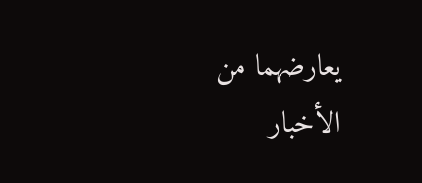يعارضهما من الأخبار